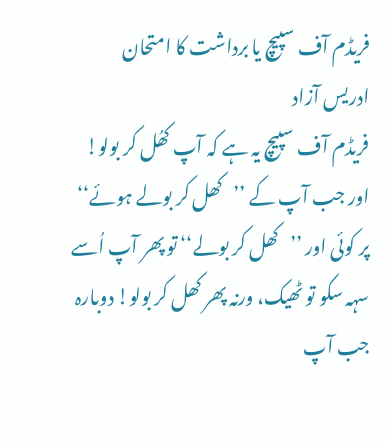فریڈم آف سپیچ یا برداشت کا امتحان
ادریس آزاد
فریڈم آف سپیچ یہ ہے کہ آپ کھُل کر بولو! اور جب آپ کے ’’کھل کر بولے ہوئے‘‘ پر کوئی اور ’’کھل کر بولے‘‘ تو پھر آپ اُسے سہہ سکو تو ٹھیک، ورنہ پھر کھل کر بولو! دوبارہ جب آپ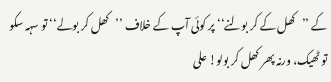کے ’’کھل کے کر بولنے‘‘ پر کوئی آپ کے خلاف ’’کھل کر بولے‘‘ تو سہہ سکو تو ٹھیک، ورنہ پھر کھل کر بولو! علی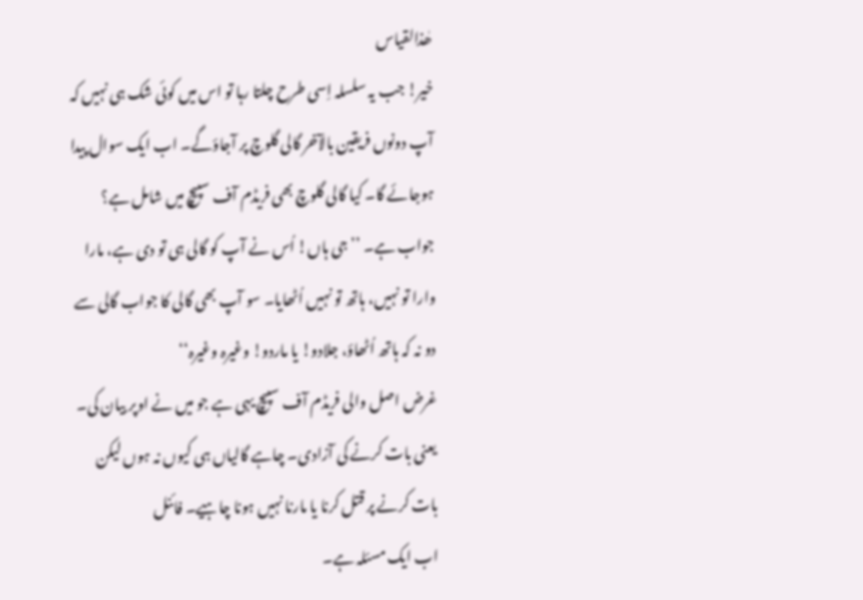ھٰذالقیاس
خیر! جب یہ سلسلہ اِسی طرح چلتا رہا تو اس میں کوئی شک ہی نہیں کہ آپ دونوں فریقین بالآخر گالی گلوچ پر آجاؤگے۔ اب ایک سوال پیدا ہوجائے گا۔ کیا گالی گلوچ بھی فریڈم آف سپیچ میں شامل ہے؟ جواب ہے۔ ’’جی ہاں! اُس نے آپ کو گالی ہی تو دی ہے، مارا وارا تو نہیں، ہاتھ تو نہیں اُٹھایا۔ سو آپ بھی گالی کا جواب گالی سے دو نہ کہ ہاتھ اُٹھاؤ، جلادو! یا ماردو! وغیرہ وغیرہ‘‘
غرض اصل والی فریڈم آف سپیچ یہی ہے جو میں نے اوپر بیان کی۔ یعنی بات کرنے کی آزادی۔ چاہے گالیاں ہی کیوں نہ ہوں لیکن بات کرنے پر قتل کرنا یا مارنا نہیں ہونا چاہیے۔ فائنل
اب ایک مسئلہ ہے۔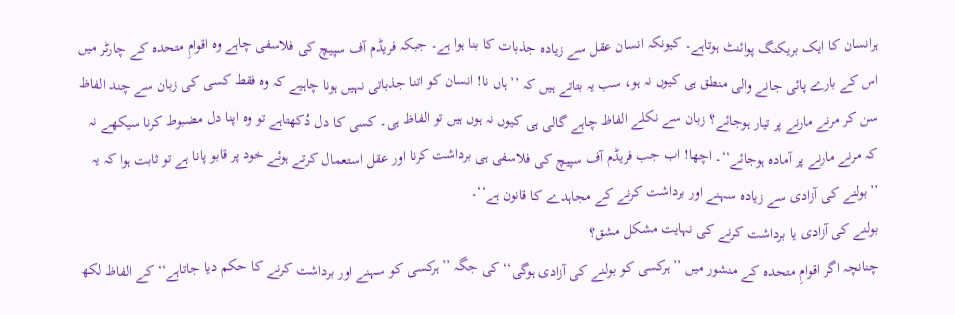ہرانسان کا ایک بریکنگ پوائنٹ ہوتاہے۔ کیونکہ انسان عقل سے زیادہ جذبات کا بنا ہوا ہے۔ جبکہ فریڈم آف سپیچ کی فلاسفی چاہے وہ اقوامِ متحدہ کے چارٹر میں اس کے بارے پائی جانے والی منطق ہی کیوں نہ ہو، سب یہ بتاتے ہیں کہ ’’ہاں نا! انسان کو اتنا جذباتی نہیں ہونا چاہیے کہ وہ فقط کسی کی زبان سے چند الفاظ سن کر مرنے مارنے پر تیار ہوجائے؟ زبان سے نکلے الفاظ چاہے گالی ہی کیوں نہ ہوں ہیں تو الفاظ ہی۔ کسی کا دل دُکھتاہے تو وہ اپنا دل مضبوط کرنا سیکھے نہ کہ مرنے مارنے پر آمادہ ہوجائے‘‘۔ اچھا! اب جب فریڈم آف سپیچ کی فلاسفی ہی برداشت کرنا اور عقل استعمال کرتے ہوئے خود پر قابو پانا ہے تو ثابت ہوا کہ یہ ’’بولنے کی آزادی سے زیادہ سہنے اور برداشت کرنے کے مجاہدے کا قانون ہے‘‘۔
بولنے کی آزادی یا برداشت کرنے کی نہایت مشکل مشق؟
چنانچہ اگر اقوامِ متحدہ کے منشور میں ’’ہرکسی کو بولنے کی آزادی ہوگی‘‘ کی جگہ ’’ہرکسی کو سہنے اور برداشت کرنے کا حکم دیا جاتاہے‘‘ کے الفاظ لکھ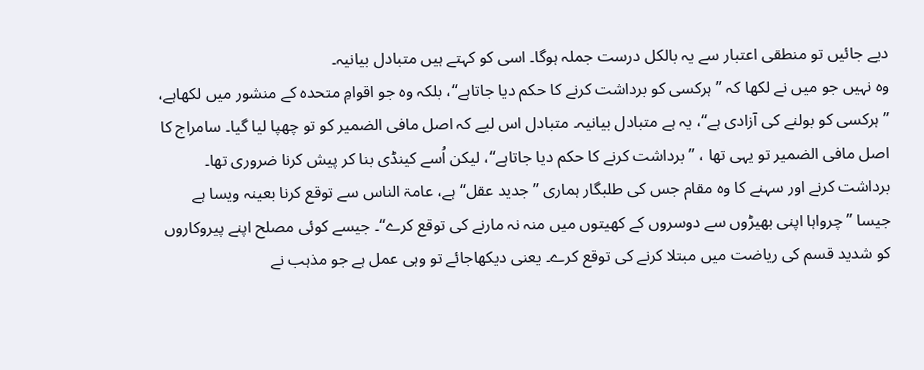دیے جائیں تو منطقی اعتبار سے یہ بالکل درست جملہ ہوگا۔ اسی کو کہتے ہیں متبادل بیانیہ۔
وہ نہیں جو میں نے لکھا کہ ’’ہرکسی کو برداشت کرنے کا حکم دیا جاتاہے‘‘، بلکہ وہ جو اقوامِ متحدہ کے منشور میں لکھاہے، ’’ہرکسی کو بولنے کی آزادی ہے‘‘، یہ ہے متبادل بیانیہ۔ متبادل اس لیے کہ اصل مافی الضمیر کو تو چھپا لیا گیا۔ سامراج کا اصل مافی الضمیر تو یہی تھا ، ’’برداشت کرنے کا حکم دیا جاتاہے‘‘، لیکن اُسے کینڈی بنا کر پیش کرنا ضروری تھا۔
برداشت کرنے اور سہنے کا وہ مقام جس کی طلبگار ہماری ’’جدید عقل‘‘ ہے، عامۃ الناس سے توقع کرنا بعینہ ویسا ہے جیسا ’’چرواہا اپنی بھیڑوں سے دوسروں کے کھیتوں میں منہ نہ مارنے کی توقع کرے‘‘۔ جیسے کوئی مصلح اپنے پیروکاروں کو شدید قسم کی ریاضت میں مبتلا کرنے کی توقع کرے۔ یعنی دیکھاجائے تو وہی عمل ہے جو مذہب نے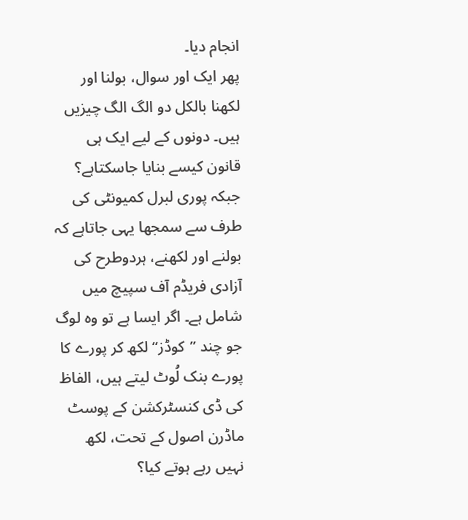انجام دیا۔
پھر ایک اور سوال، بولنا اور لکھنا بالکل دو الگ الگ چیزیں ہیں۔ دونوں کے لیے ایک ہی قانون کیسے بنایا جاسکتاہے؟ جبکہ پوری لبرل کمیونٹی کی طرف سے سمجھا یہی جاتاہے کہ بولنے اور لکھنے، ہردوطرح کی آزادی فریڈم آف سپیچ میں شامل ہے۔ اگر ایسا ہے تو وہ لوگ جو چند ’’کوڈز‘‘ لکھ کر پورے کا پورے بنک لُوٹ لیتے ہیں، الفاظ کی ڈی کنسٹرکشن کے پوسٹ ماڈرن اصول کے تحت، لکھ نہیں رہے ہوتے کیا؟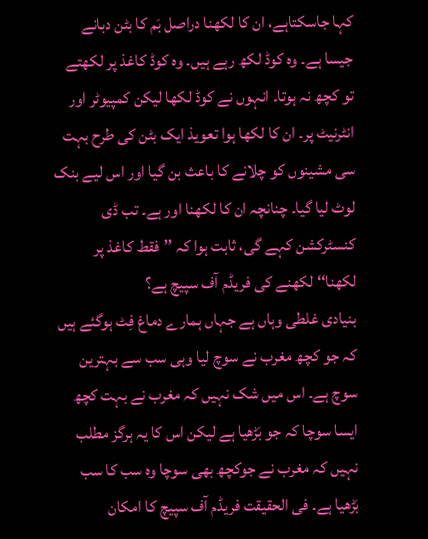کہا جاسکتاہے، ان کا لکھنا دراصل بَم کا بٹن دبانے جیسا ہے۔ وہ کوڈ لکھ رہے ہیں۔ وہ کوڈ کاغذ پر لکھتے تو کچھ نہ ہوتا۔ انہوں نے کوڈ لکھا لیکن کمپیوٹر اور انٹرنیٹ پر۔ ان کا لکھا ہوا تعویذ ایک بٹن کی طرح بہت سی مشینوں کو چلانے کا باعث بن گیا اور اس لیے بنک لوٹ لیا گیا۔ چنانچہ ان کا لکھنا اور ہے۔ تب ڈی کنسٹرکشن کہے گی، ثابت ہوا کہ ’’فقط کاغذ پر لکھنا‘‘ لکھنے کی فریڈم آف سپیچ ہے؟
بنیادی غلطی وہاں ہے جہاں ہمارے دماغ فِٹ ہوگئے ہیں کہ جو کچھ مغرب نے سوچ لیا وہی سب سے بہترین سوچ ہے۔ اس میں شک نہیں کہ مغرب نے بہت کچھ ایسا سوچا کہ جو بَڑھیا ہے لیکن اس کا یہ ہرگز مطلب نہیں کہ مغرب نے جوکچھ بھی سوچا وہ سب کا سب بَڑھیا ہے۔ فی الحقیقت فریڈم آف سپیچ کا امکان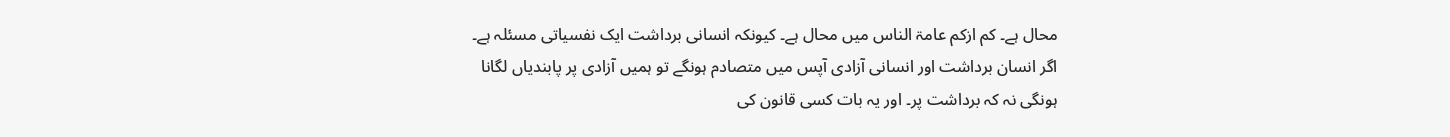محال ہے۔ کم ازکم عامۃ الناس میں محال ہے۔ کیونکہ انسانی برداشت ایک نفسیاتی مسئلہ ہے۔
اگر انسان برداشت اور انسانی آزادی آپس میں متصادم ہونگے تو ہمیں آزادی پر پابندیاں لگانا ہونگی نہ کہ برداشت پر۔ اور یہ بات کسی قانون کی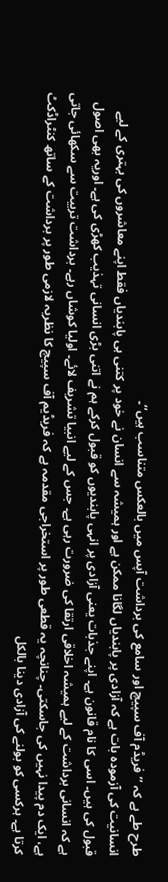طرح طے ہے کہ ’’فریڈم آف سپیچ اور سامع کی برداشت آپس میں بالعکس متناسب ہیں‘‘۔
انسانیت کی آزمودہ بات ہے کہ آزادی پر پابندیاں لگانا ممکن ہے اور ہمیشہ سے انسان نے خود پر کتنی ہی پابندیاں فقط اپنے معاشروں کی بہتری کے لیے قبول کی ہیں۔ اسی کا نام قانون ہے۔ اپنے جذبات یعنی آزادی پر انہی پابندیوں کو قبول کرکے ہم نے اتنی بڑی انسانی تہذیب کھڑی کی ہے۔ اوریہ بھی اصول ہے کہ انسانی برداشت کے لیے ہمیشہ اخلاقی ارتقا کی ضرورت رہی ہے۔ جس کے لیے انبیا تشریف لائے۔ اولیا کوشاں رہے۔ برداشت تربیت سے سکھائی جاتی ہے، ایک دم پیدا نہیں کی جاسکتی۔ چنانچہ یہ قطعی طور پر استخراجی مقدمہ ہے کہ فریڈیم آف سپیچ کا نظریہ لازمی طور پر برداشت کے ساتھ کنٹراڈکٹ کرتا ہے۔ ہرکسی کو بولنے کی آزادی دینا بالکل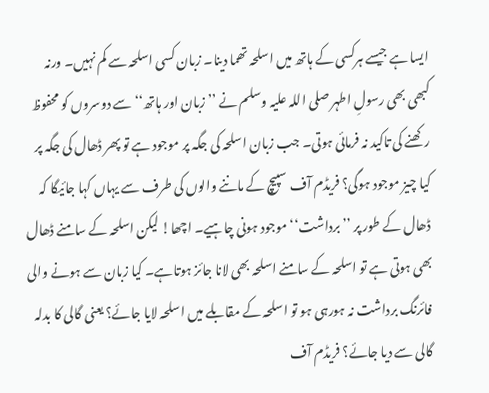ایسا ہے جیسے ہرکسی کے ہاتھ میں اسلحہ تھما دینا۔ زبان کسی اسلحہ سے کم نہیں۔ ورنہ کبھی بھی رسولِ اطہر صلی اللہ علیہ وسلم نے ’’زبان اور ہاتھ‘‘ سے دوسروں کو محفوظ رکھنے کی تاکید نہ فرمائی ہوتی۔ جب زبان اسلحہ کی جگہ پر موجود ہے تو پھر ڈھال کی جگہ پر کیا چیز موجود ہوگی؟ فریڈم آف سپیچ کے ماننے والوں کی طرف سے یہاں کہا جائیگا کہ ڈھال کے طور پر ’’برداشت‘‘ موجود ہونی چاہیے۔ اچھا! لیکن اسلحہ کے سامنے ڈھال بھی ہوتی ہے تو اسلحہ کے سامنے اسلحہ بھی لانا جائز ہوتاہے۔ کیا زبان سے ہونے والی فائرنگ برداشت نہ ہورہی ہو تو اسلحہ کے مقابلے میں اسلحہ لایا جائے؟ یعنی گالی کا بدلہ گالی سے دیا جائے؟ فریڈم آف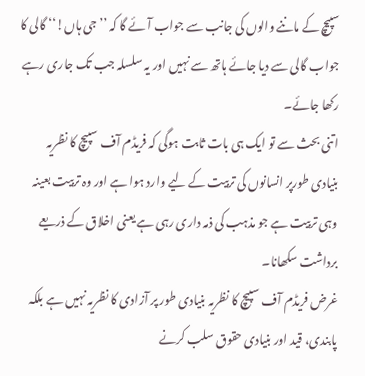سپیچ کے ماننے والوں کی جانب سے جواب آئے گا کہ ’’جی ہاں!‘‘ گالی کا جواب گالی سے دیا جائے ہاتھ سے نہیں اور یہ سلسلہ جب تک جاری رہے رکھا جائے۔
اتنی بحث سے تو ایک ہی بات ثابت ہوگی کہ فریڈم آف سپیچ کا نظریہ بنیادی طورپر انسانوں کی تربیت کے لیے وارد ہوا ہے اور وہ تربیت بعینہ وہی تربیت ہے جو مذہب کی ذمہ داری رہی ہے یعنی اخلاق کے ذریعے برداشت سکھانا۔
غرض فریڈم آف سپیچ کا نظریہ بنیادی طور پر آزادی کا نظریہ نہیں ہے بلکہ پابندی، قید اور بنیادی حقوق سلب کرنے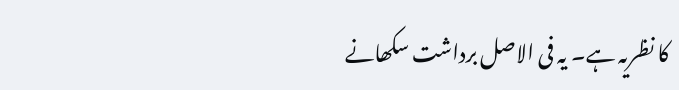کا نظریہ ہے۔ یہ فی الاصل برداشت سکھانے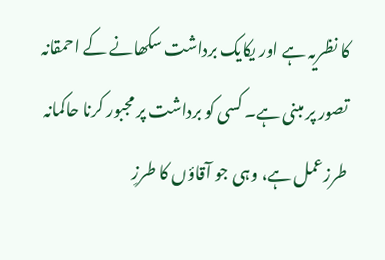کا نظریہ ہے اور یکایک برداشت سکھانے کے احمقانہ تصور پر مبنی ہے۔ کسی کو برداشت پر مجبور کرنا حاکمانہ طرزعمل ہے، وہی جو آقاؤں کا طرزِ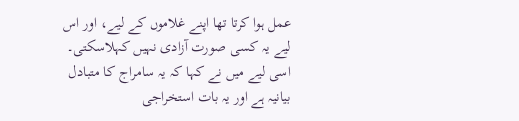عمل ہوا کرتا تھا اپنے غلاموں کے لیے، اور اس لیے یہ کسی صورت آزادی نہیں کہلاسکتی۔ اسی لیے میں نے کہا کہ یہ سامراج کا متبادل بیانیہ ہے اور یہ بات استخراجی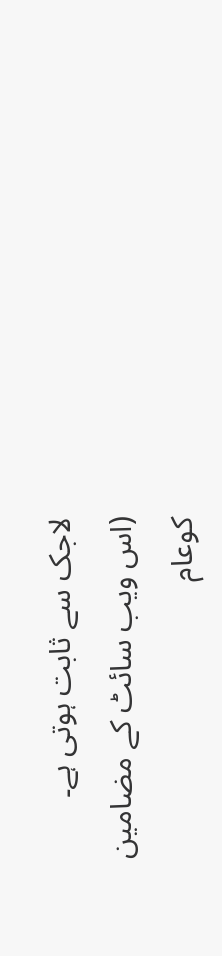لاجک سے ثابت ہوتی ہے۔
(اس ویب سائٹ کے مضامین کوعام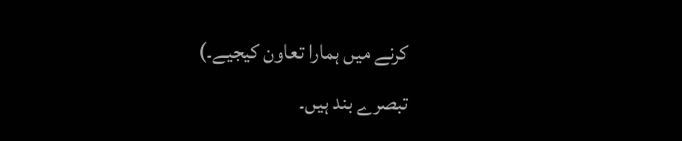کرنے میں ہمارا تعاون کیجیے۔)
تبصرے بند ہیں۔